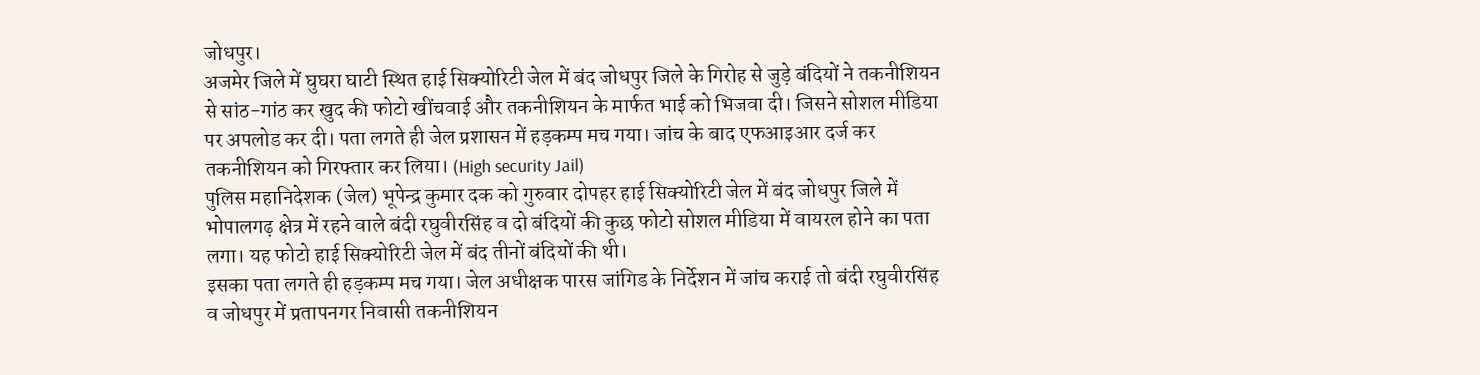जोधपुर।
अजमेर जिले में घुघरा घाटी स्थित हाई सिक्योरिटी जेल में बंद जोधपुर जिले के गिरोह से जुड़े बंदियों ने तकनीशियन से सांठ-गांठ कर खुद की फोटो खींचवाई और तकनीशियन के मार्फत भाई को भिजवा दी। जिसने सोशल मीडिया पर अपलोड कर दी। पता लगते ही जेल प्रशासन में हड़कम्प मच गया। जांच के बाद एफआइआर दर्ज कर तकनीशियन को गिरफ्तार कर लिया। (High security Jail)
पुलिस महानिदेशक (जेल) भूपेन्द्र कुमार दक को गुरुवार दोपहर हाई सिक्योरिटी जेल में बंद जोधपुर जिले में भोपालगढ़ क्षेत्र में रहने वाले बंदी रघुवीरसिंह व दो बंदियों की कुछ फोटो सोशल मीडिया में वायरल होने का पता लगा। यह फोटो हाई सिक्योरिटी जेल में बंद तीनों बंदियों की थी।
इसका पता लगते ही हड़कम्प मच गया। जेल अधीक्षक पारस जांगिड के निर्देशन में जांच कराई तो बंदी रघुवीरसिंह व जोधपुर में प्रतापनगर निवासी तकनीशियन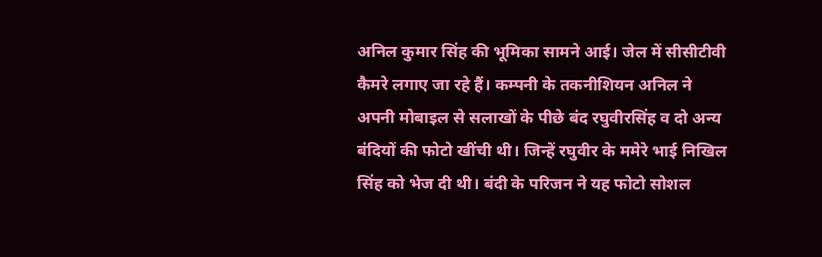अनिल कुमार सिंह की भूमिका सामने आई। जेल में सीसीटीवी कैमरे लगाए जा रहे हैं। कम्पनी के तकनीशियन अनिल ने अपनी मोबाइल से सलाखों के पीछे बंद रघुवीरसिंह व दो अन्य बंदियों की फोटो खींची थी। जिन्हें रघुवीर के ममेरे भाई निखिल सिंह को भेज दी थी। बंदी के परिजन ने यह फोटो सोशल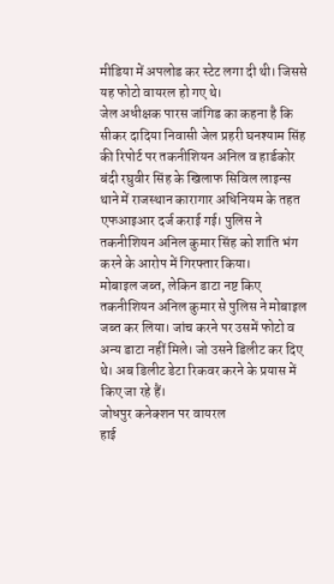मीडिया में अपलोड कर स्टेट लगा दी थी। जिससे यह फोटो वायरल हो गए थे।
जेल अधीक्षक पारस जांगिड का कहना है कि सीकर दादिया निवासी जेल प्रहरी घनश्याम सिंह की रिपोर्ट पर तकनीशियन अनिल व हार्डकोर बंदी रघुवीर सिंह के खिलाफ सिविल लाइन्स थाने में राजस्थान कारागार अधिनियम के तहत एफआइआर दर्ज कराई गई। पुलिस ने तकनीशियन अनिल कुमार सिंह को शांति भंग करने के आरोप में गिरफ्तार किया।
मोबाइल जब्त, लेकिन डाटा नष्ट किए
तकनीशियन अनिल कुमार से पुलिस ने मोबाइल जब्त कर लिया। जांच करने पर उसमें फोटो व अन्य डाटा नहीं मिले। जो उसने डिलीट कर दिए थे। अब डिलीट डेटा रिकवर करने के प्रयास में किए जा रहे हैं।
जोधपुर कनेक्शन पर वायरल
हाई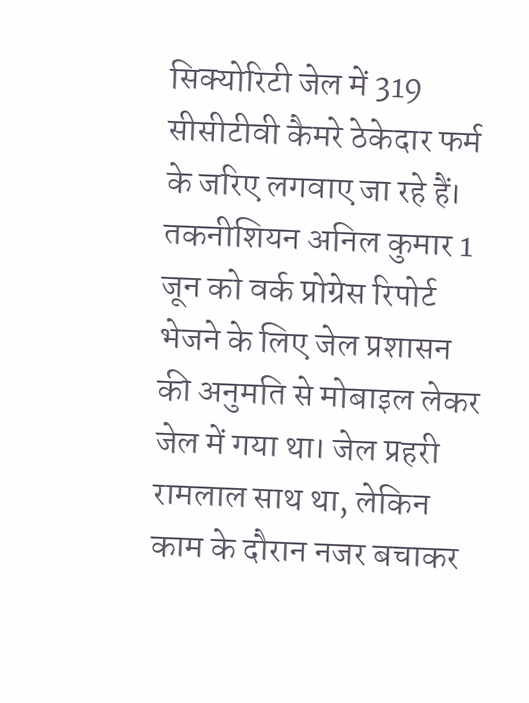सिक्योरिटी जेल में 319 सीसीटीवी कैमरे ठेकेदार फर्म के जरिए लगवाए जा रहे हैं। तकनीशियन अनिल कुमार 1 जून को वर्क प्रोग्रेस रिपोर्ट भेजने के लिए जेल प्रशासन की अनुमति से मोबाइल लेकर जेल में गया था। जेल प्रहरी रामलाल साथ था, लेकिन काम के दौरान नजर बचाकर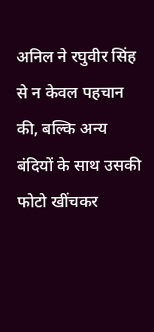अनिल ने रघुवीर सिंह से न केवल पहचान की, बल्कि अन्य बंदियों के साथ उसकी फोटो खींचकर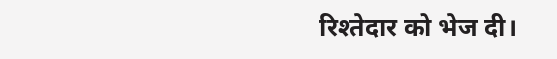रिश्तेदार को भेज दी।